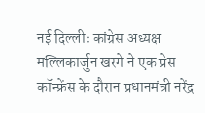नई दिल्लीः कांग्रेस अध्यक्ष मल्लिकार्जुन खरगे ने एक प्रेस कॉन्फ्रेंस के दौरान प्रधानमंत्री नरेंद्र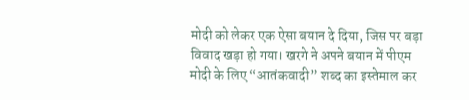मोदी को लेकर एक ऐसा बयान दे दिया, जिस पर बड़ा विवाद खड़ा हो गया। खरगे ने अपने बयान में पीएम मोदी के लिए “आतंकवादी” शब्द का इस्तेमाल कर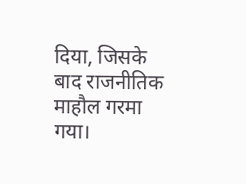दिया, जिसके बाद राजनीतिक माहौल गरमा गया।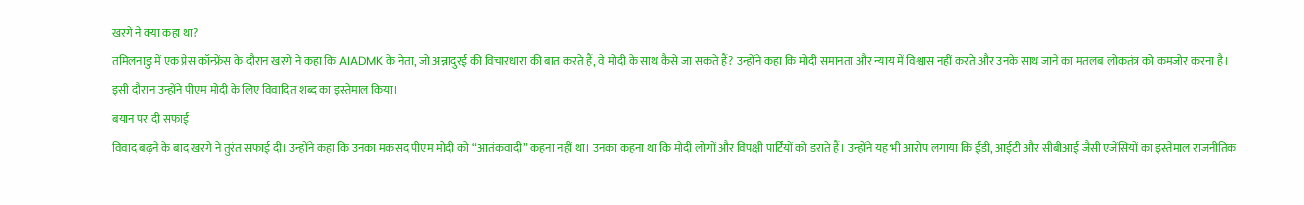खरगे ने क्या कहा था?
तमिलनाडु में एक प्रेस कॉन्फ्रेंस के दौरान खरगे ने कहा कि AIADMK के नेता, जो अन्नादुरई की विचारधारा की बात करते हैं, वे मोदी के साथ कैसे जा सकते हैं? उन्होंने कहा कि मोदी समानता और न्याय में विश्वास नहीं करते और उनके साथ जाने का मतलब लोकतंत्र को कमजोर करना है। इसी दौरान उन्होंने पीएम मोदी के लिए विवादित शब्द का इस्तेमाल किया।
बयान पर दी सफाई
विवाद बढ़ने के बाद खरगे ने तुरंत सफाई दी। उन्होंने कहा कि उनका मकसद पीएम मोदी को “आतंकवादी” कहना नहीं था। उनका कहना था कि मोदी लोगों और विपक्षी पार्टियों को डराते हैं। उन्होंने यह भी आरोप लगाया कि ईडी, आईटी और सीबीआई जैसी एजेंसियों का इस्तेमाल राजनीतिक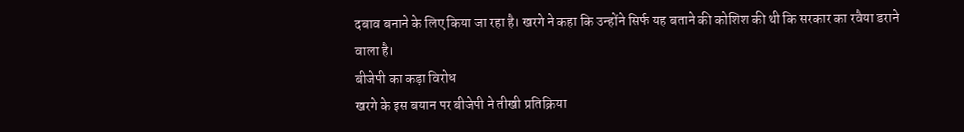दबाव बनाने के लिए किया जा रहा है। खरगे ने कहा कि उन्होंने सिर्फ यह बताने की कोशिश की थी कि सरकार का रवैया डराने वाला है।
बीजेपी का कड़ा विरोध
खरगे के इस बयान पर बीजेपी ने तीखी प्रतिक्रिया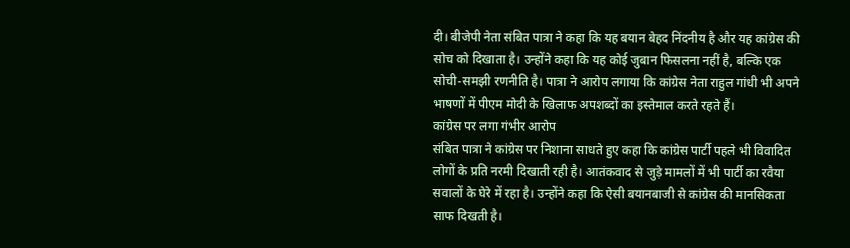दी। बीजेपी नेता संबित पात्रा ने कहा कि यह बयान बेहद निंदनीय है और यह कांग्रेस की सोच को दिखाता है। उन्होंने कहा कि यह कोई जुबान फिसलना नहीं है, बल्कि एक सोची-समझी रणनीति है। पात्रा ने आरोप लगाया कि कांग्रेस नेता राहुल गांधी भी अपने भाषणों में पीएम मोदी के खिलाफ अपशब्दों का इस्तेमाल करते रहते हैं।
कांग्रेस पर लगा गंभीर आरोप
संबित पात्रा ने कांग्रेस पर निशाना साधते हुए कहा कि कांग्रेस पार्टी पहले भी विवादित लोगों के प्रति नरमी दिखाती रही है। आतंकवाद से जुड़े मामलों में भी पार्टी का रवैया सवालों के घेरे में रहा है। उन्होंने कहा कि ऐसी बयानबाजी से कांग्रेस की मानसिकता साफ दिखती है।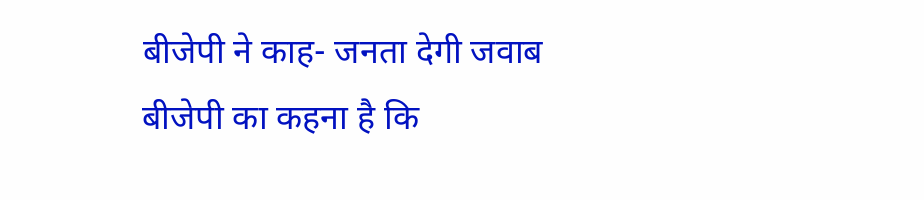बीजेपी ने काह- जनता देगी जवाब
बीजेपी का कहना है कि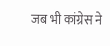जब भी कांग्रेस ने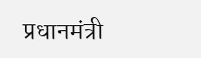प्रधानमंत्री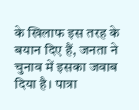के खिलाफ इस तरह के बयान दिए हैं, जनता ने चुनाव में इसका जवाब दिया है। पात्रा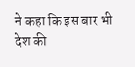ने कहा कि इस बार भी देश की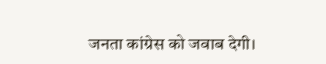जनता कांग्रेस को जवाब देगी।